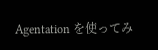Agentation を使ってみ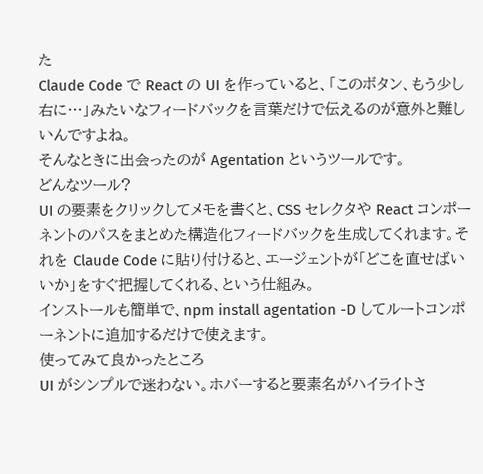た
Claude Code で React の UI を作っていると、「このボタン、もう少し右に…」みたいなフィードバックを言葉だけで伝えるのが意外と難しいんですよね。
そんなときに出会ったのが Agentation というツールです。
どんなツール?
UI の要素をクリックしてメモを書くと、CSS セレクタや React コンポーネントのパスをまとめた構造化フィードバックを生成してくれます。それを Claude Code に貼り付けると、エージェントが「どこを直せばいいか」をすぐ把握してくれる、という仕組み。
インストールも簡単で、npm install agentation -D してルートコンポーネントに追加するだけで使えます。
使ってみて良かったところ
UI がシンプルで迷わない。ホバーすると要素名がハイライトさ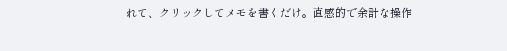れて、クリックしてメモを書くだけ。直感的で余計な操作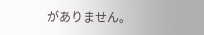がありません。